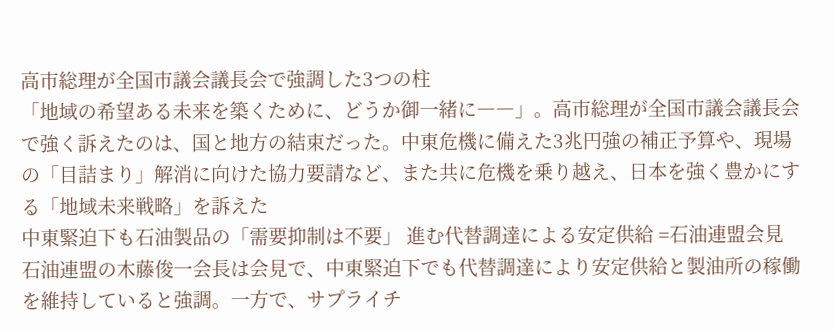高市総理が全国市議会議長会で強調した3つの柱
「地域の希望ある未来を築くために、どうか御一緒に――」。高市総理が全国市議会議長会で強く訴えたのは、国と地方の結束だった。中東危機に備えた3兆円強の補正予算や、現場の「目詰まり」解消に向けた協力要請など、また共に危機を乗り越え、日本を強く豊かにする「地域未来戦略」を訴えた
中東緊迫下も石油製品の「需要抑制は不要」 進む代替調達による安定供給 =石油連盟会見
石油連盟の木藤俊一会長は会見で、中東緊迫下でも代替調達により安定供給と製油所の稼働を維持していると強調。一方で、サプライチ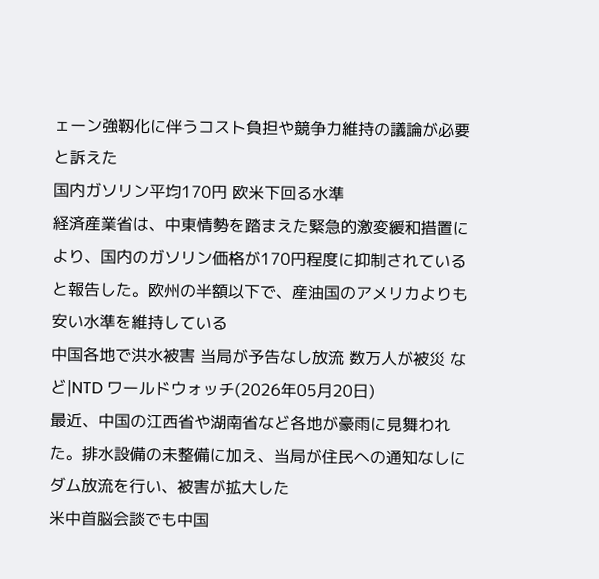ェーン強靱化に伴うコスト負担や競争力維持の議論が必要と訴えた
国内ガソリン平均170円 欧米下回る水準
経済産業省は、中東情勢を踏まえた緊急的激変緩和措置により、国内のガソリン価格が170円程度に抑制されていると報告した。欧州の半額以下で、産油国のアメリカよりも安い水準を維持している
中国各地で洪水被害 当局が予告なし放流 数万人が被災 など|NTD ワールドウォッチ(2026年05月20日)
最近、中国の江西省や湖南省など各地が豪雨に見舞われた。排水設備の未整備に加え、当局が住民への通知なしにダム放流を行い、被害が拡大した
米中首脳会談でも中国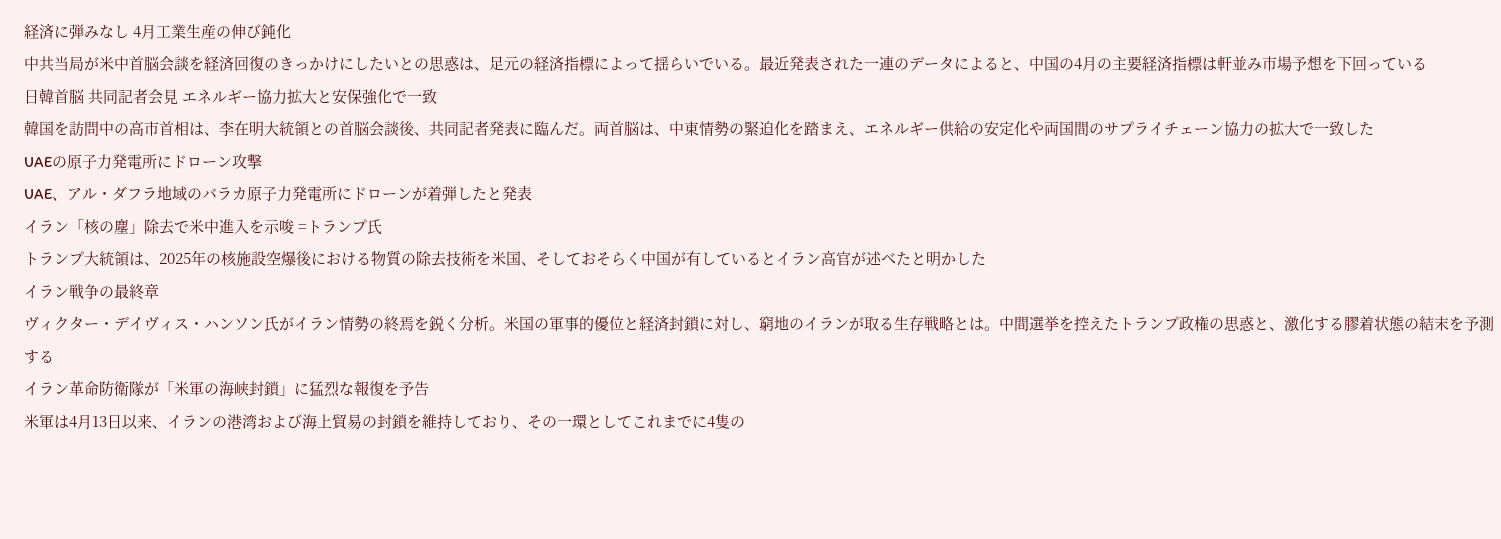経済に弾みなし 4月工業生産の伸び鈍化
中共当局が米中首脳会談を経済回復のきっかけにしたいとの思惑は、足元の経済指標によって揺らいでいる。最近発表された一連のデータによると、中国の4月の主要経済指標は軒並み市場予想を下回っている
日韓首脳 共同記者会見 エネルギー協力拡大と安保強化で一致
韓国を訪問中の高市首相は、李在明大統領との首脳会談後、共同記者発表に臨んだ。両首脳は、中東情勢の緊迫化を踏まえ、エネルギー供給の安定化や両国間のサプライチェーン協力の拡大で一致した
UAEの原子力発電所にドローン攻撃
UAE、アル・ダフラ地域のバラカ原子力発電所にドローンが着弾したと発表
イラン「核の塵」除去で米中進入を示唆 =トランプ氏
トランプ大統領は、2025年の核施設空爆後における物質の除去技術を米国、そしておそらく中国が有しているとイラン高官が述べたと明かした
イラン戦争の最終章
ヴィクター・デイヴィス・ハンソン氏がイラン情勢の終焉を鋭く分析。米国の軍事的優位と経済封鎖に対し、窮地のイランが取る生存戦略とは。中間選挙を控えたトランプ政権の思惑と、激化する膠着状態の結末を予測する
イラン革命防衛隊が「米軍の海峡封鎖」に猛烈な報復を予告
米軍は4月13日以来、イランの港湾および海上貿易の封鎖を維持しており、その一環としてこれまでに4隻の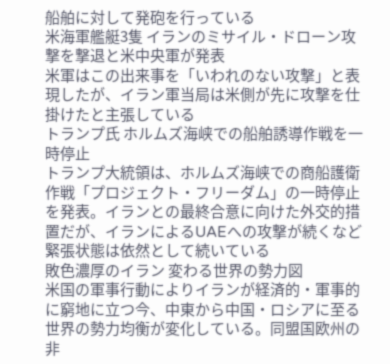船舶に対して発砲を行っている
米海軍艦艇3隻 イランのミサイル・ドローン攻撃を撃退と米中央軍が発表
米軍はこの出来事を「いわれのない攻撃」と表現したが、イラン軍当局は米側が先に攻撃を仕掛けたと主張している
トランプ氏 ホルムズ海峡での船舶誘導作戦を一時停止
トランプ大統領は、ホルムズ海峡での商船護衛作戦「プロジェクト・フリーダム」の一時停止を発表。イランとの最終合意に向けた外交的措置だが、イランによるUAEへの攻撃が続くなど緊張状態は依然として続いている
敗色濃厚のイラン 変わる世界の勢力図
米国の軍事行動によりイランが経済的・軍事的に窮地に立つ今、中東から中国・ロシアに至る世界の勢力均衡が変化している。同盟国欧州の非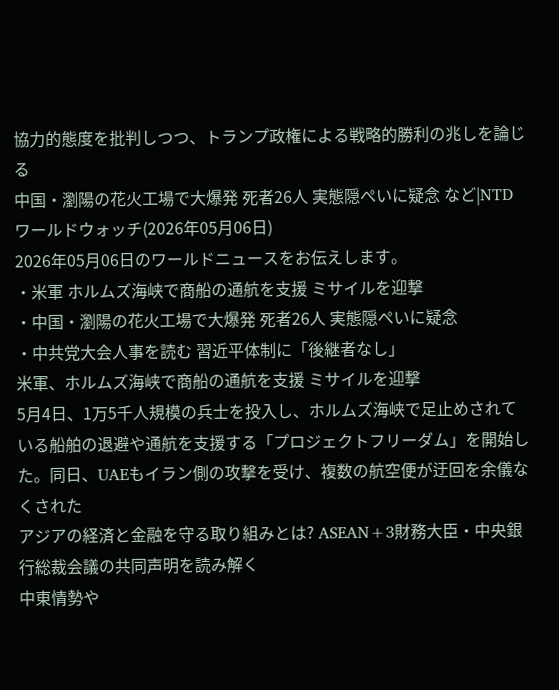協力的態度を批判しつつ、トランプ政権による戦略的勝利の兆しを論じる
中国・瀏陽の花火工場で大爆発 死者26人 実態隠ぺいに疑念 など|NTD ワールドウォッチ(2026年05月06日)
2026年05月06日のワールドニュースをお伝えします。
・米軍 ホルムズ海峡で商船の通航を支援 ミサイルを迎撃
・中国・瀏陽の花火工場で大爆発 死者26人 実態隠ぺいに疑念
・中共党大会人事を読む 習近平体制に「後継者なし」
米軍、ホルムズ海峡で商船の通航を支援 ミサイルを迎撃
5月4日、1万5千人規模の兵士を投入し、ホルムズ海峡で足止めされている船舶の退避や通航を支援する「プロジェクトフリーダム」を開始した。同日、UAEもイラン側の攻撃を受け、複数の航空便が迂回を余儀なくされた
アジアの経済と金融を守る取り組みとは? ASEAN+3財務大臣・中央銀行総裁会議の共同声明を読み解く
中東情勢や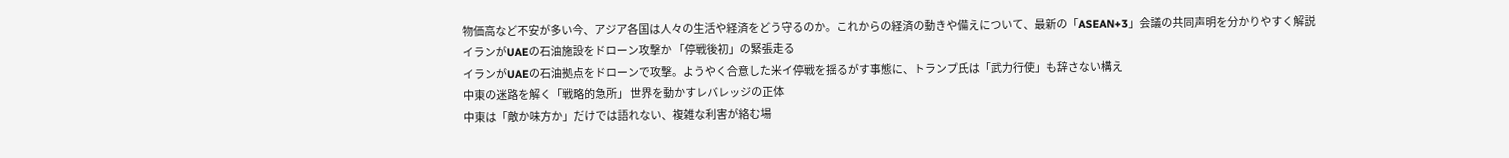物価高など不安が多い今、アジア各国は人々の生活や経済をどう守るのか。これからの経済の動きや備えについて、最新の「ASEAN+3」会議の共同声明を分かりやすく解説
イランがUAEの石油施設をドローン攻撃か 「停戦後初」の緊張走る
イランがUAEの石油拠点をドローンで攻撃。ようやく合意した米イ停戦を揺るがす事態に、トランプ氏は「武力行使」も辞さない構え
中東の迷路を解く「戦略的急所」 世界を動かすレバレッジの正体
中東は「敵か味方か」だけでは語れない、複雑な利害が絡む場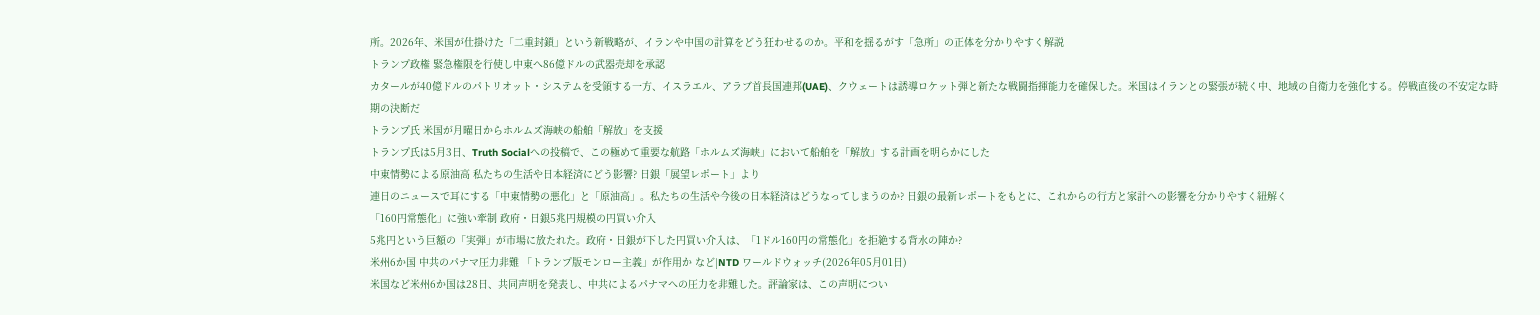所。2026年、米国が仕掛けた「二重封鎖」という新戦略が、イランや中国の計算をどう狂わせるのか。平和を揺るがす「急所」の正体を分かりやすく解説
トランプ政権 緊急権限を行使し中東へ86億ドルの武器売却を承認
カタールが40億ドルのパトリオット・システムを受領する一方、イスラエル、アラブ首長国連邦(UAE)、クウェートは誘導ロケット弾と新たな戦闘指揮能力を確保した。米国はイランとの緊張が続く中、地域の自衛力を強化する。停戦直後の不安定な時期の決断だ
トランプ氏 米国が月曜日からホルムズ海峡の船舶「解放」を支援
トランプ氏は5月3日、Truth Socialへの投稿で、この極めて重要な航路「ホルムズ海峡」において船舶を「解放」する計画を明らかにした
中東情勢による原油高 私たちの生活や日本経済にどう影響? 日銀「展望レポート」より
連日のニュースで耳にする「中東情勢の悪化」と「原油高」。私たちの生活や今後の日本経済はどうなってしまうのか? 日銀の最新レポートをもとに、これからの行方と家計への影響を分かりやすく紐解く
「160円常態化」に強い牽制 政府・日銀5兆円規模の円買い介入
5兆円という巨額の「実弾」が市場に放たれた。政府・日銀が下した円買い介入は、「1ドル160円の常態化」を拒絶する背水の陣か?
米州6か国 中共のパナマ圧力非難 「トランプ版モンロー主義」が作用か など|NTD ワールドウォッチ(2026年05月01日)
米国など米州6か国は28日、共同声明を発表し、中共によるパナマへの圧力を非難した。評論家は、この声明につい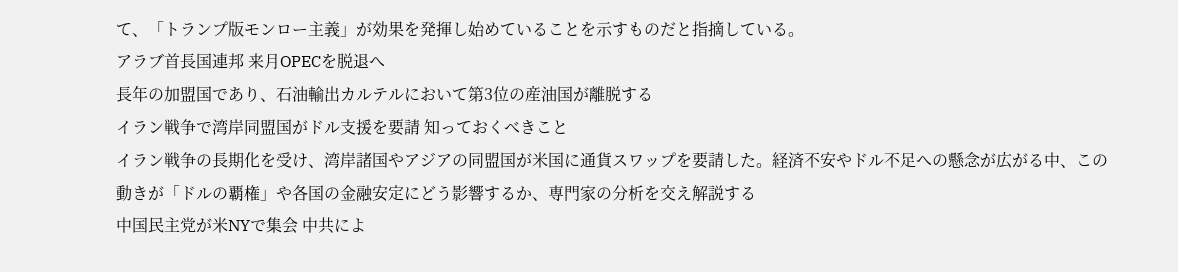て、「トランプ版モンロー主義」が効果を発揮し始めていることを示すものだと指摘している。
アラブ首長国連邦 来月OPECを脱退へ
長年の加盟国であり、石油輸出カルテルにおいて第3位の産油国が離脱する
イラン戦争で湾岸同盟国がドル支援を要請 知っておくべきこと
イラン戦争の長期化を受け、湾岸諸国やアジアの同盟国が米国に通貨スワップを要請した。経済不安やドル不足への懸念が広がる中、この動きが「ドルの覇権」や各国の金融安定にどう影響するか、専門家の分析を交え解説する
中国民主党が米NYで集会 中共によ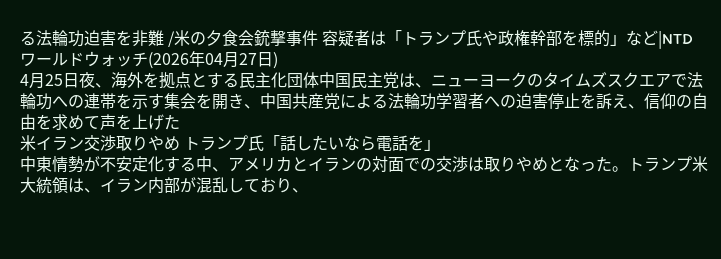る法輪功迫害を非難 /米の夕食会銃撃事件 容疑者は「トランプ氏や政権幹部を標的」など|NTD ワールドウォッチ(2026年04月27日)
4月25日夜、海外を拠点とする民主化団体中国民主党は、ニューヨークのタイムズスクエアで法輪功への連帯を示す集会を開き、中国共産党による法輪功学習者への迫害停止を訴え、信仰の自由を求めて声を上げた
米イラン交渉取りやめ トランプ氏「話したいなら電話を」
中東情勢が不安定化する中、アメリカとイランの対面での交渉は取りやめとなった。トランプ米大統領は、イラン内部が混乱しており、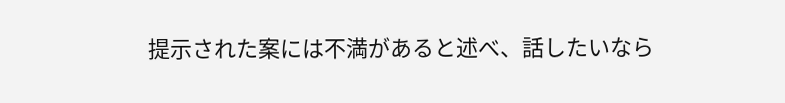提示された案には不満があると述べ、話したいなら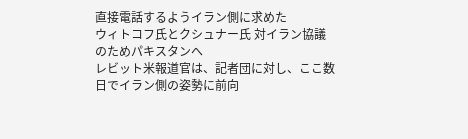直接電話するようイラン側に求めた
ウィトコフ氏とクシュナー氏 対イラン協議のためパキスタンへ
レビット米報道官は、記者団に対し、ここ数日でイラン側の姿勢に前向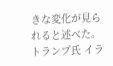きな変化が見られると述べた。
トランプ氏 イラ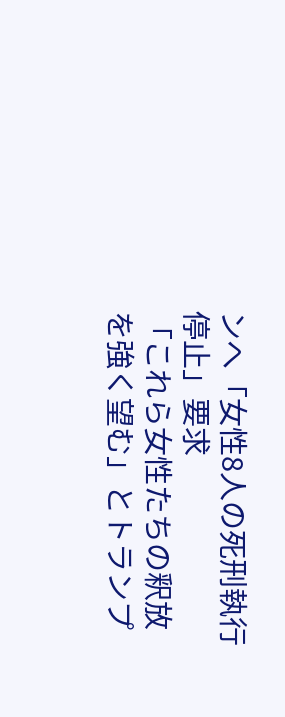ンへ「女性8人の死刑執行停止」要求
「これら女性たちの釈放を強く望む」とトランプ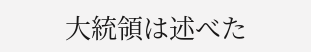大統領は述べた